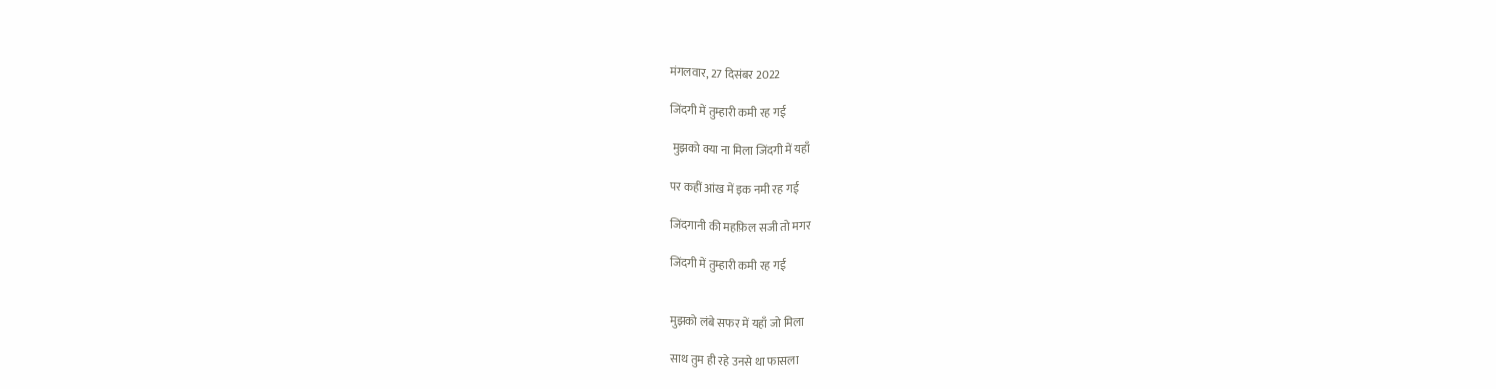मंगलवार, 27 दिसंबर 2022

जिंदगी में तुम्हारी कमी रह गई

 मुझको क्या ना मिला जिंदगी में यहाँ

पर कहीं आंख में इक नमी रह गई

जिंदगानी की महफ़िल सजी तो मगर

जिंदगी में तुम्हारी कमी रह गई


मुझको लंबे सफर में यहाँ जो मिला

साथ तुम ही रहे उनसे था फासला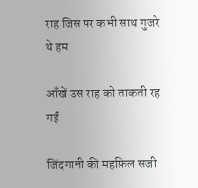राह जिस पर कभी साथ गुजरे थे हम

आँखें उस राह को ताकती रह गईं

जिंदगानी की महफ़िल सजी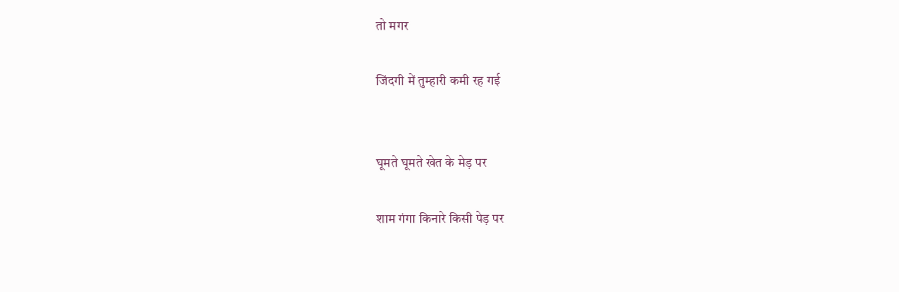तो मगर

जिंदगी में तुम्हारी कमी रह गई


घूमते घूमते खेत के मेड़ पर

शाम गंगा किनारे किसी पेड़ पर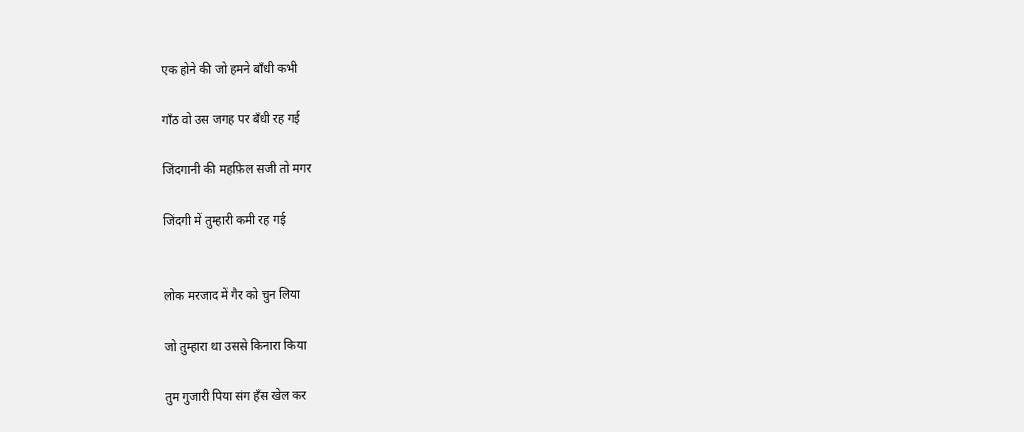एक होने की जो हमने बाँधी कभी

गाँठ वो उस जगह पर बँधी रह गई

जिंदगानी की महफ़िल सजी तो मगर

जिंदगी में तुम्हारी कमी रह गई


लोक मरजाद में गैर को चुन लिया

जो तुम्हारा था उससे किनारा किया

तुम गुजारी पिया संग हँस खेल कर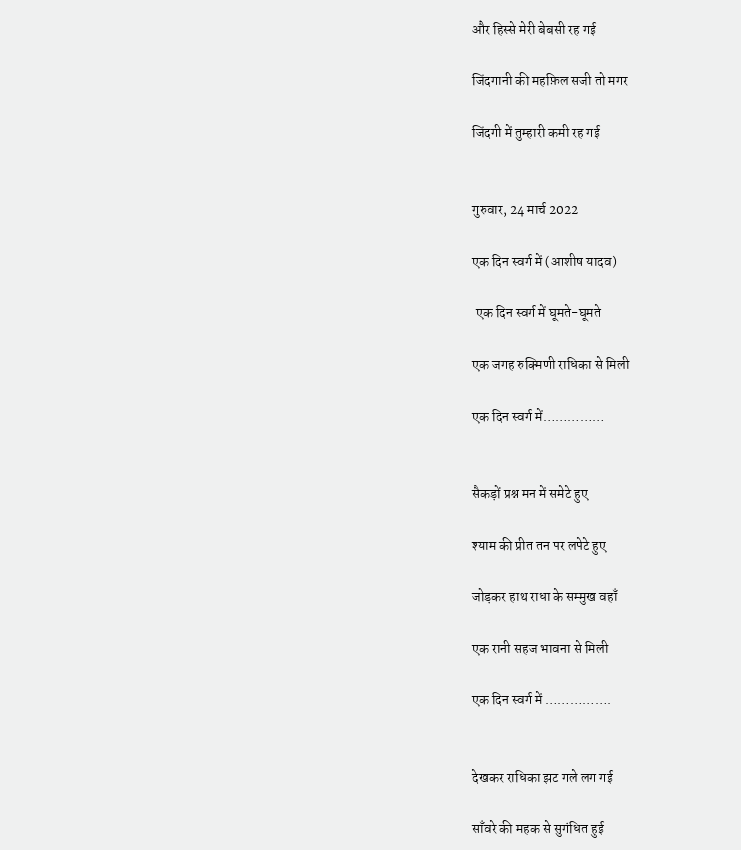और हिस्से मेरी बेबसी रह गई

जिंदगानी की महफ़िल सजी तो मगर

जिंदगी में तुम्हारी कमी रह गई


गुरुवार, 24 मार्च 2022

एक दिन स्वर्ग में (आशीष यादव)

 एक दिन स्वर्ग में घूमते-घूमते

एक जगह रुक्मिणी राधिका से मिली

एक दिन स्वर्ग में……………


सैकड़ों प्रश्न मन में समेटे हुए

श्याम की प्रीत तन पर लपेटे हुए

जोड़कर हाथ राधा के सम्मुख वहाँ

एक रानी सहज भावना से मिली

एक दिन स्वर्ग में …………….


देखकर राधिका झट गले लग गई

साँवरे की महक से सुगंधित हुई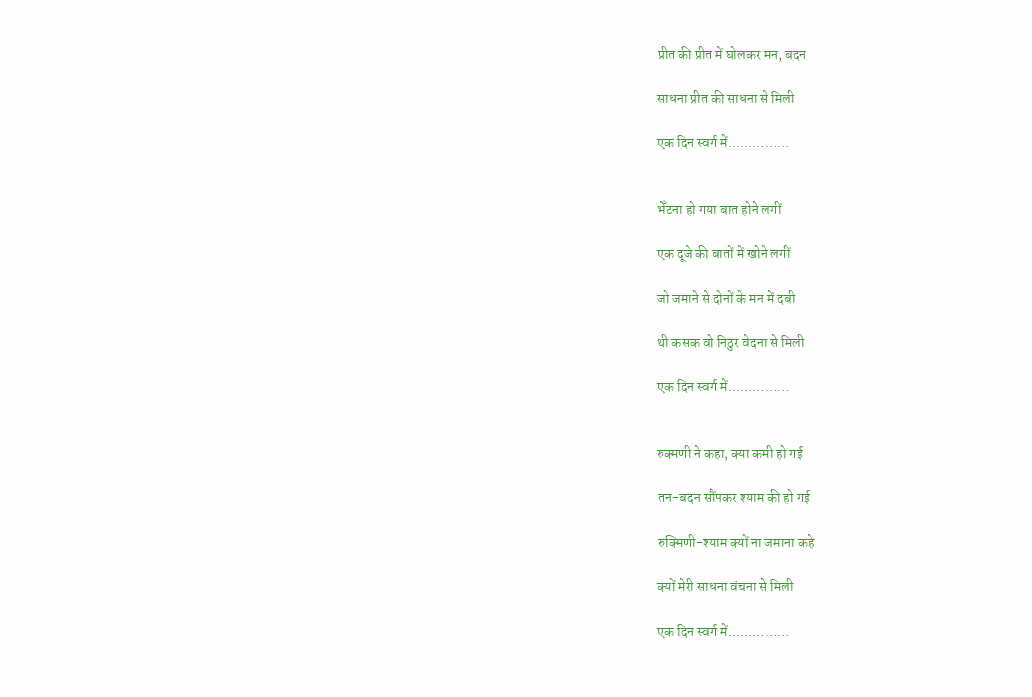प्रीत की प्रीत में घोलकर मन, बदन

साधना प्रीत की साधना से मिली

एक दिन स्वर्ग में……………


भेँटना हो गया बात होने लगीं

एक दूजे की बातों में खोने लगीं

जो जमाने से दोनों के मन में दबी

थी कसक वो निठुर वेदना से मिली

एक दिन स्वर्ग में……………


रुक्मणी ने कहा, क्या कमी हो गई

तन-बदन सौंपकर श्याम की हो गई

रुक्मिणी-श्याम क्यों ना जमाना कहे

क्यों मेरी साधना वंचना से मिली

एक दिन स्वर्ग में……………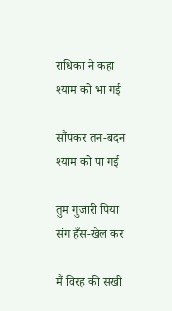राधिका ने कहा श्याम को भा गई

सौंपकर तन-बदन श्याम को पा गई

तुम गुजारी पिया संग हँस-खेल कर

मैं विरह की सखी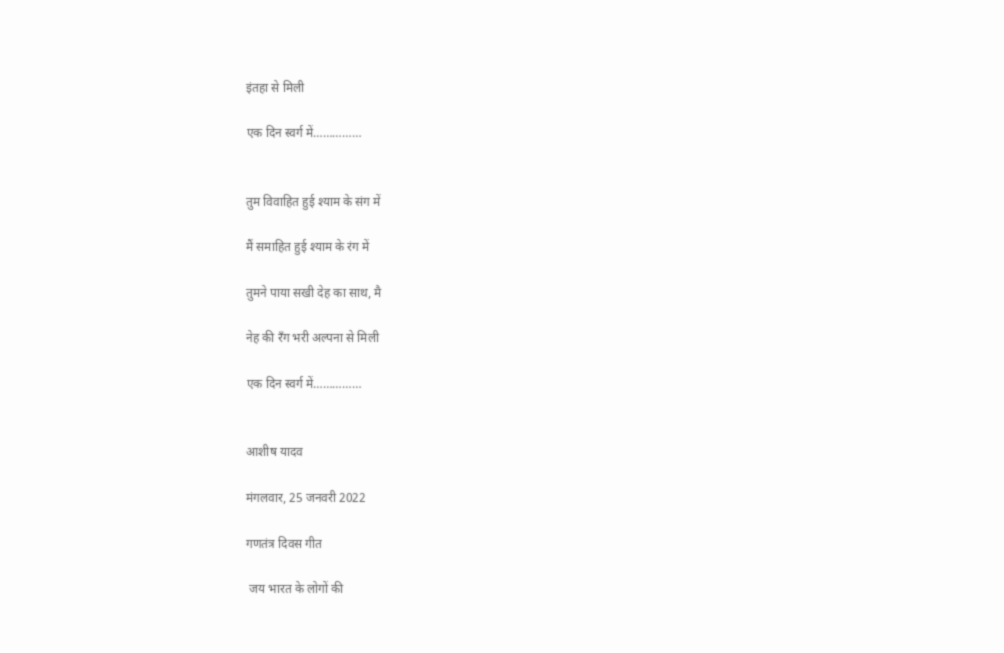इंतहा से मिली

एक दिन स्वर्ग में……………


तुम विवाहित हुई श्याम के संग में

मैं समाहित हुई श्याम के रंग में

तुमने पाया सखी देह का साथ, मै

नेह की रँग भरी अल्पना से मिली

एक दिन स्वर्ग में……………


आशीष यादव

मंगलवार, 25 जनवरी 2022

गणतंत्र दिवस गीत

 जय भारत के लोगों की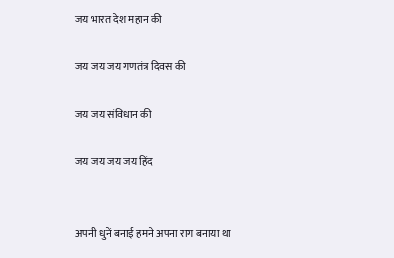जय भारत देश महान की

जय जय जय गणतंत्र दिवस की

जय जय संविधान की

जय जय जय जय हिंद


अपनी धुनें बनाई हमने अपना राग बनाया था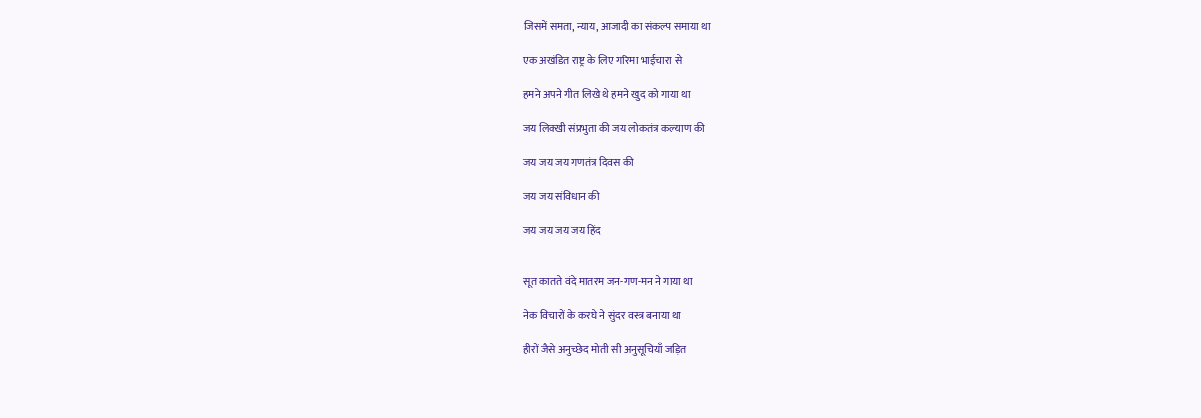जिसमें समता, न्याय, आजादी का संकल्प समाया था

एक अखंडित राष्ट्र के लिए गरिमा भाईचारा से

हमने अपने गीत लिखे थे हमने खुद को गाया था

जय लिक्खी संप्रभुता की जय लोकतंत्र कल्याण की

जय जय जय गणतंत्र दिवस की

जय जय संविधान की

जय जय जय जय हिंद


सूत कातते वंदे मातरम जन-गण-मन ने गाया था

नेक विचारों के करघे ने सुंदर वस्त्र बनाया था

हीरों जैसे अनुच्छेद मोती सी अनुसूचियाँ जड़ित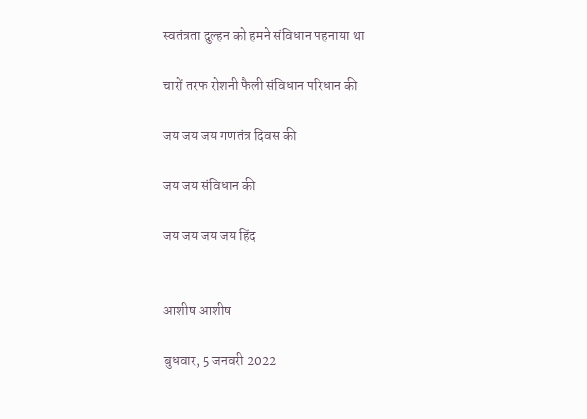स्वतंत्रता दुल्हन को हमने संविधान पहनाया था

चारों तरफ रोशनी फैली संविधान परिधान की

जय जय जय गणतंत्र दिवस की

जय जय संविधान की

जय जय जय जय हिंद


आशीष आशीष

बुधवार, 5 जनवरी 2022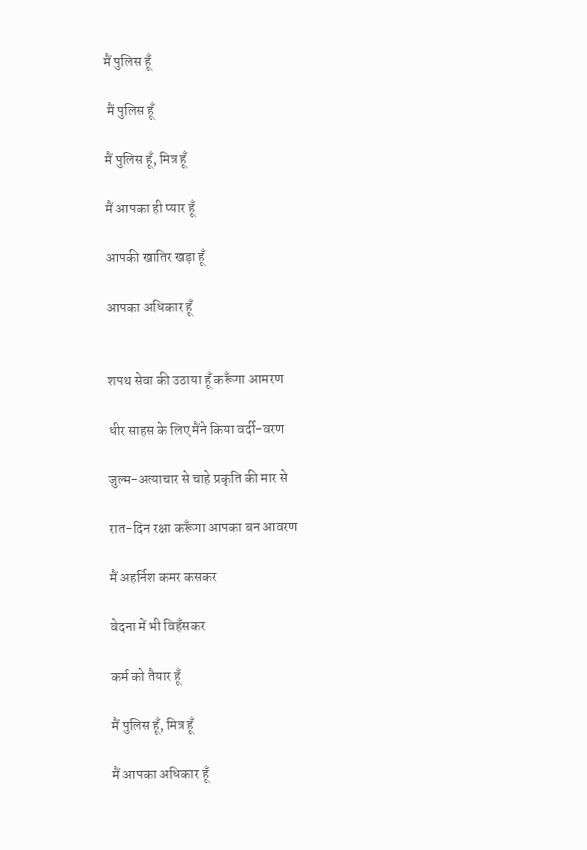मैं पुलिस हूँ

 मैं पुलिस हूँ

मैं पुलिस हूँ, मित्र हूँ

मैं आपका ही प्यार हूँ

आपकी खातिर खड़ा हूँ

आपका अधिकार हूँ


शपथ सेवा की उठाया हूँ करूँगा आमरण

धीर साहस के लिए मैंने किया वर्दी-वरण

जुल्म-अत्याचार से चाहे प्रकृति की मार से

रात-दिन रक्षा करूँगा आपका बन आवरण

मैं अहर्निश कमर कसकर

वेदना में भी विहँसकर

कर्म को तैयार हूँ

मैं पुलिस हूँ, मित्र हूँ

मैं आपका अधिकार हूँ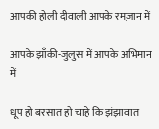आपकी होली दीवाली आपके रमज़ान में

आपके झाँकी-जुलुस में आपके अभिमान में

धूप हो बरसात हो चाहे कि झंझावात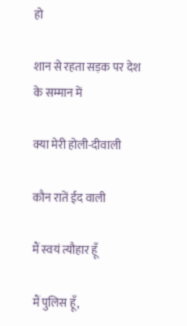हो

शान से रहता सड़क पर देश के सम्मान में

क्या मेरी होली-दीवाली

कौन रातें ईद वाली

मैं स्वयं त्यौहार हूँ

मैं पुलिस हूँ,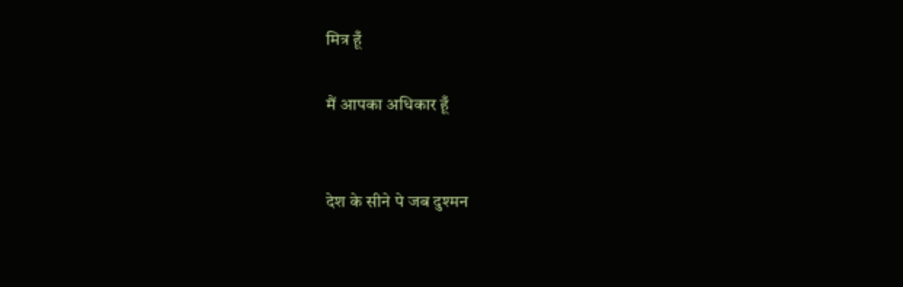मित्र हूँ

मैं आपका अधिकार हूँ


देश के सीने पे जब दुश्मन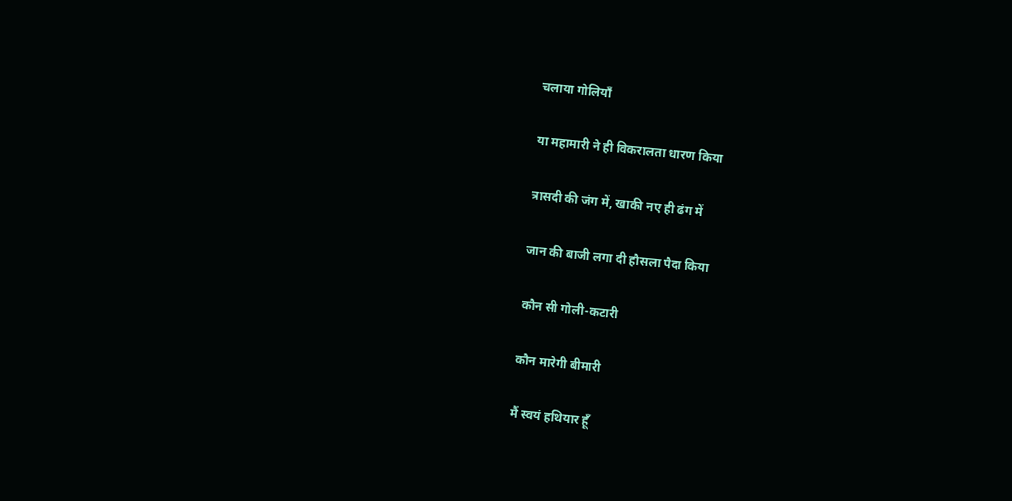चलाया गोलियाँ

या महामारी ने ही विकरालता धारण किया

त्रासदी की जंग में, खाकी नए ही ढंग में

जान की बाजी लगा दी हौसला पैदा किया

कौन सी गोली-कटारी

कौन मारेगी बीमारी

मैं स्वयं हथियार हूँ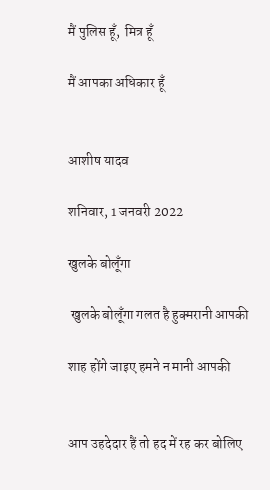मैं पुलिस हूँ,  मित्र हूँ

मैं आपका अधिकार हूँ


आशीष यादव

शनिवार, 1 जनवरी 2022

खुलके बोलूँगा

 खुलके बोलूँगा गलत है हुक्मरानी आपकी

शाह होंगे जाइए हमने न मानी आपकी


आप उहदेदार हैं तो हद में रह कर बोलिए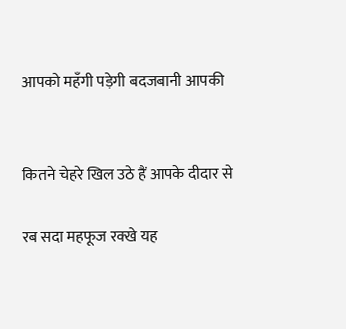आपको महँगी पड़ेगी बदजबानी आपकी


कितने चेहरे खिल उठे हैं आपके दीदार से

रब सदा महफूज रक्खे यह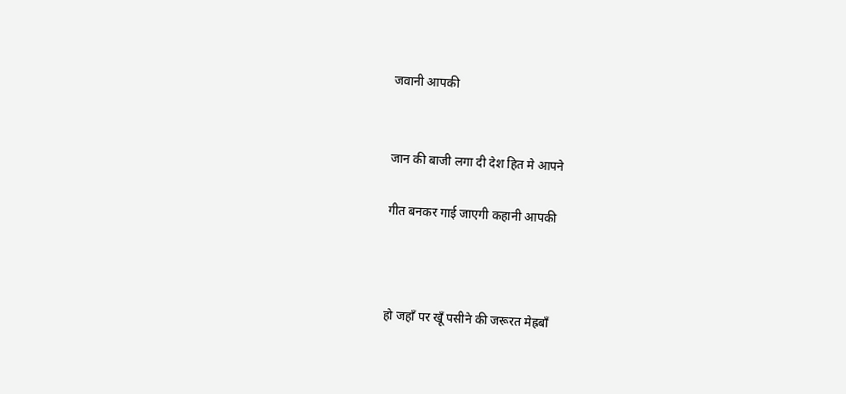जवानी आपकी


जान की बाजी लगा दी देश हित मे आपने

गीत बनकर गाई जाएगी कहानी आपकी



हो जहाँ पर खूँ पसीने की जरूरत मेह्रबाँ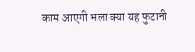काम आएगी भला क्या यह फुटानी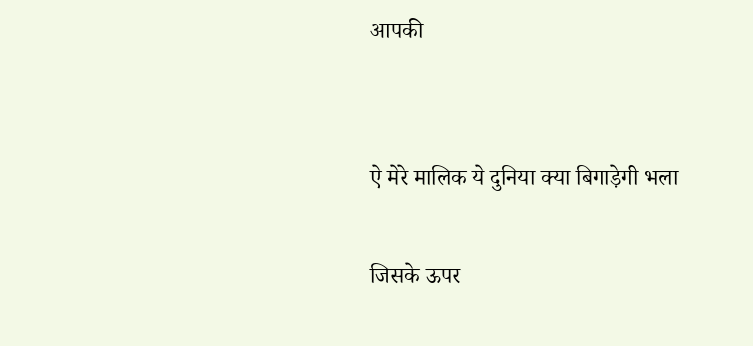आपकी


ऐ मेरे मालिक ये दुनिया क्या बिगाड़ेगी भला

जिसके ऊपर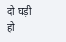दो घड़ी हो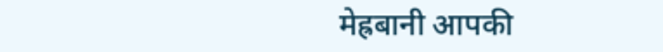मेह्रबानी आपकी